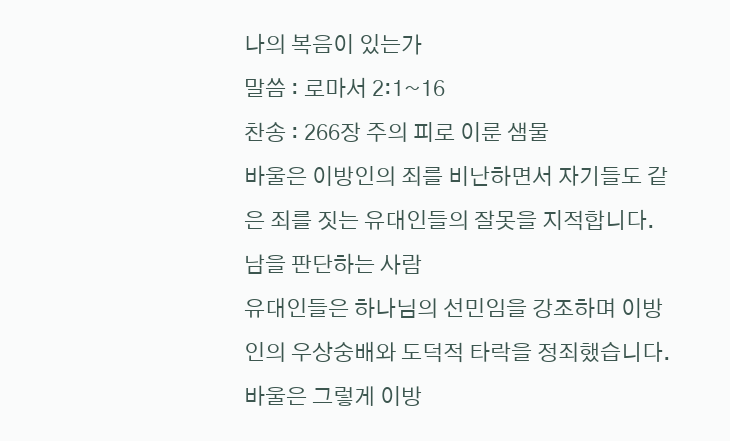나의 복음이 있는가
말씀 : 로마서 2:1~16
찬송 : 266장 주의 피로 이룬 샘물
바울은 이방인의 죄를 비난하면서 자기들도 같은 죄를 짓는 유대인들의 잘못을 지적합니다.
남을 판단하는 사람
유대인들은 하나님의 선민임을 강조하며 이방인의 우상숭배와 도덕적 타락을 정죄했습니다.바울은 그렇게 이방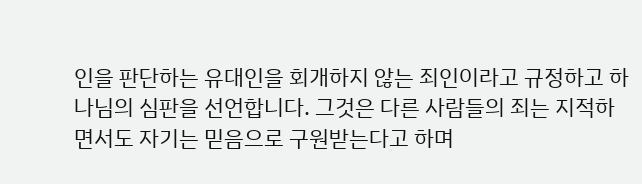인을 판단하는 유대인을 회개하지 않는 죄인이라고 규정하고 하나님의 심판을 선언합니다. 그것은 다른 사람들의 죄는 지적하면서도 자기는 믿음으로 구원받는다고 하며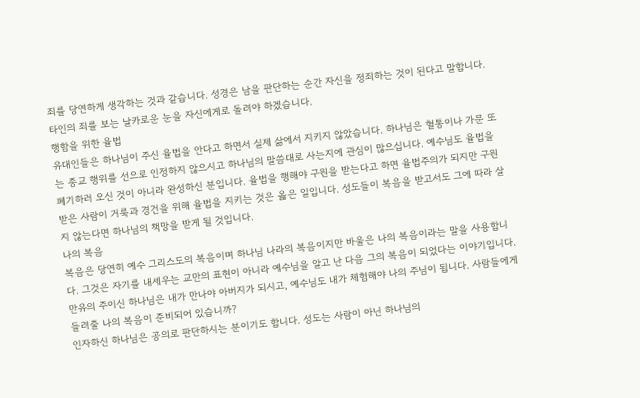죄를 당연하게 생각하는 것과 같습니다. 성경은 남을 판단하는 순간 자신을 정죄하는 것이 된다고 말합니다. 타인의 죄를 보는 날카로운 눈을 자신에게로 돌려야 하겠습니다.
행함을 위한 율법
유대인들은 하나님이 주신 율법을 안다고 하면서 실제 삶에서 지키지 않았습니다. 하나님은 혈통이나 가문 또는 종교 행위를 선으로 인정하지 않으시고 하나님의 말씀대로 사는지에 관심이 많으십니다. 예수님도 율법을 폐기하러 오신 것이 아니라 완성하신 분입니다. 율법을 행해야 구원을 받는다고 하면 율법주의가 되지만 구원받은 사람이 거룩과 경건을 위해 율법을 지키는 것은 옳은 일입니다. 성도들이 복음을 받고서도 그에 따라 살지 않는다면 하나님의 책망을 받게 될 것입니다.
나의 복음
복음은 당연히 예수 그리스도의 복음이며 하나님 나라의 복음이지만 바울은 나의 복음이라는 말을 사용합니다. 그것은 자기를 내세우는 교만의 표현이 아니라 예수님을 알고 난 다음 그의 복음이 되었다는 이야기입니다. 만유의 주이신 하나님은 내가 만나야 아버지가 되시고, 예수님도 내가 체험해야 나의 주님이 됩니다. 사람들에게 들려줄 나의 복음이 준비되어 있습니까?
인자하신 하나님은 공의로 판단하시는 분이기도 합니다. 성도는 사람이 아닌 하나님의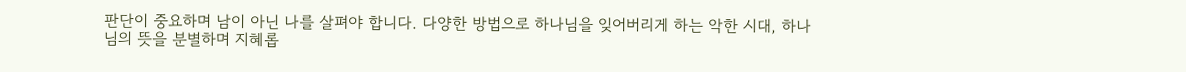판단이 중요하며 남이 아닌 나를 살펴야 합니다. 다양한 방법으로 하나님을 잊어버리게 하는 악한 시대, 하나님의 뜻을 분별하며 지혜롭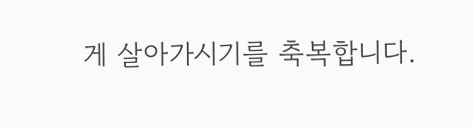게 살아가시기를 축복합니다.